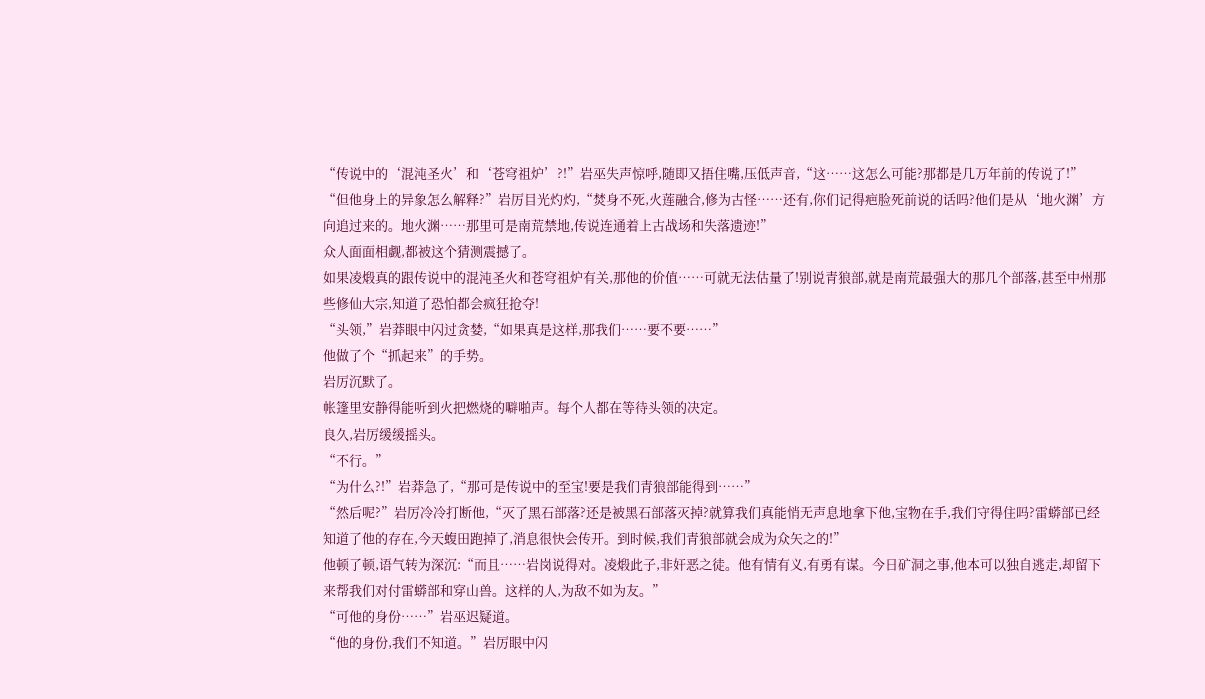“传说中的‘混沌圣火’和‘苍穹祖炉’?!”岩巫失声惊呼,随即又捂住嘴,压低声音,“这……这怎么可能?那都是几万年前的传说了!”
“但他身上的异象怎么解释?”岩厉目光灼灼,“焚身不死,火莲融合,修为古怪……还有,你们记得疤脸死前说的话吗?他们是从‘地火渊’方向追过来的。地火渊……那里可是南荒禁地,传说连通着上古战场和失落遗迹!”
众人面面相觑,都被这个猜测震撼了。
如果凌煅真的跟传说中的混沌圣火和苍穹祖炉有关,那他的价值……可就无法估量了!别说青狼部,就是南荒最强大的那几个部落,甚至中州那些修仙大宗,知道了恐怕都会疯狂抢夺!
“头领,”岩莽眼中闪过贪婪,“如果真是这样,那我们……要不要……”
他做了个“抓起来”的手势。
岩厉沉默了。
帐篷里安静得能听到火把燃烧的噼啪声。每个人都在等待头领的决定。
良久,岩厉缓缓摇头。
“不行。”
“为什么?!”岩莽急了,“那可是传说中的至宝!要是我们青狼部能得到……”
“然后呢?”岩厉冷冷打断他,“灭了黑石部落?还是被黑石部落灭掉?就算我们真能悄无声息地拿下他,宝物在手,我们守得住吗?雷蟒部已经知道了他的存在,今天蝮田跑掉了,消息很快会传开。到时候,我们青狼部就会成为众矢之的!”
他顿了顿,语气转为深沉:“而且……岩岗说得对。凌煅此子,非奸恶之徒。他有情有义,有勇有谋。今日矿洞之事,他本可以独自逃走,却留下来帮我们对付雷蟒部和穿山兽。这样的人,为敌不如为友。”
“可他的身份……”岩巫迟疑道。
“他的身份,我们不知道。”岩厉眼中闪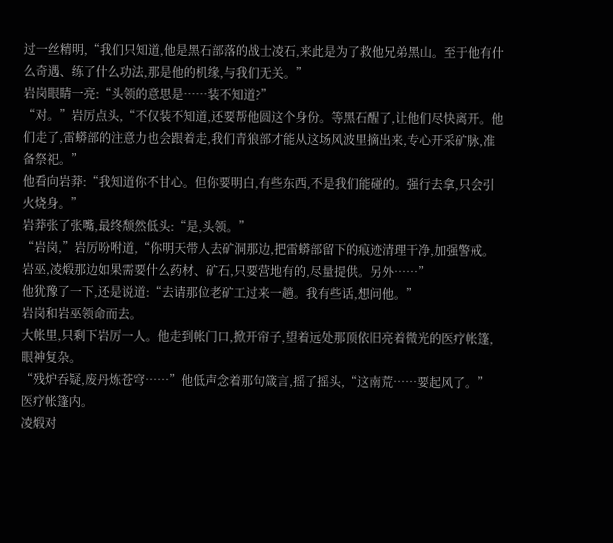过一丝精明,“我们只知道,他是黑石部落的战士凌石,来此是为了救他兄弟黑山。至于他有什么奇遇、练了什么功法,那是他的机缘,与我们无关。”
岩岗眼睛一亮:“头领的意思是……装不知道?”
“对。”岩厉点头,“不仅装不知道,还要帮他圆这个身份。等黑石醒了,让他们尽快离开。他们走了,雷蟒部的注意力也会跟着走,我们青狼部才能从这场风波里摘出来,专心开采矿脉,准备祭祀。”
他看向岩莽:“我知道你不甘心。但你要明白,有些东西,不是我们能碰的。强行去拿,只会引火烧身。”
岩莽张了张嘴,最终颓然低头:“是,头领。”
“岩岗,”岩厉吩咐道,“你明天带人去矿洞那边,把雷蟒部留下的痕迹清理干净,加强警戒。岩巫,凌煅那边如果需要什么药材、矿石,只要营地有的,尽量提供。另外……”
他犹豫了一下,还是说道:“去请那位老矿工过来一趟。我有些话,想问他。”
岩岗和岩巫领命而去。
大帐里,只剩下岩厉一人。他走到帐门口,掀开帘子,望着远处那顶依旧亮着微光的医疗帐篷,眼神复杂。
“残炉吞疑,废丹炼苍穹……”他低声念着那句箴言,摇了摇头,“这南荒……要起风了。”
医疗帐篷内。
凌煅对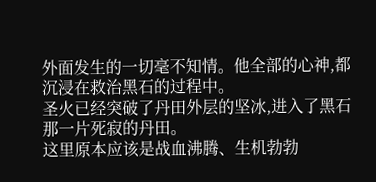外面发生的一切毫不知情。他全部的心神,都沉浸在救治黑石的过程中。
圣火已经突破了丹田外层的坚冰,进入了黑石那一片死寂的丹田。
这里原本应该是战血沸腾、生机勃勃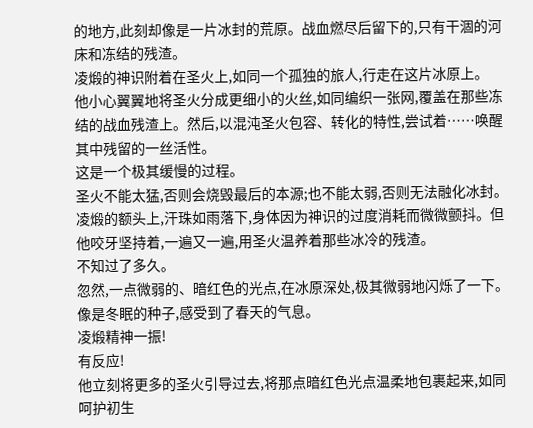的地方,此刻却像是一片冰封的荒原。战血燃尽后留下的,只有干涸的河床和冻结的残渣。
凌煅的神识附着在圣火上,如同一个孤独的旅人,行走在这片冰原上。
他小心翼翼地将圣火分成更细小的火丝,如同编织一张网,覆盖在那些冻结的战血残渣上。然后,以混沌圣火包容、转化的特性,尝试着……唤醒其中残留的一丝活性。
这是一个极其缓慢的过程。
圣火不能太猛,否则会烧毁最后的本源;也不能太弱,否则无法融化冰封。
凌煅的额头上,汗珠如雨落下,身体因为神识的过度消耗而微微颤抖。但他咬牙坚持着,一遍又一遍,用圣火温养着那些冰冷的残渣。
不知过了多久。
忽然,一点微弱的、暗红色的光点,在冰原深处,极其微弱地闪烁了一下。
像是冬眠的种子,感受到了春天的气息。
凌煅精神一振!
有反应!
他立刻将更多的圣火引导过去,将那点暗红色光点温柔地包裹起来,如同呵护初生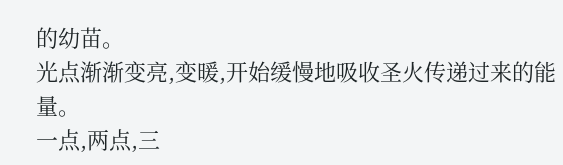的幼苗。
光点渐渐变亮,变暖,开始缓慢地吸收圣火传递过来的能量。
一点,两点,三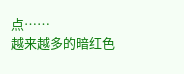点……
越来越多的暗红色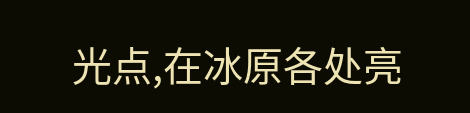光点,在冰原各处亮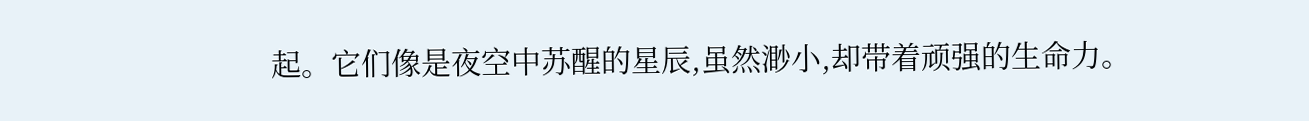起。它们像是夜空中苏醒的星辰,虽然渺小,却带着顽强的生命力。